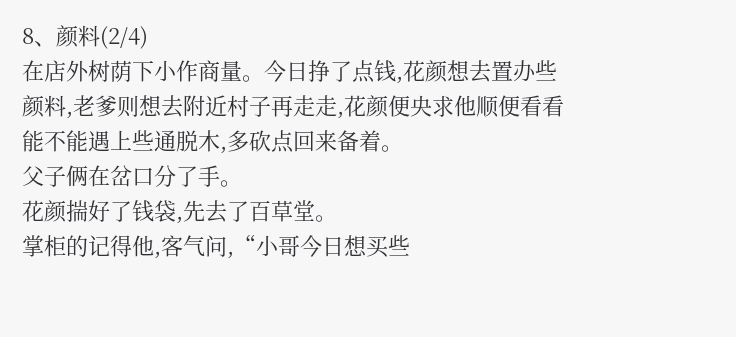8、颜料(2/4)
在店外树荫下小作商量。今日挣了点钱,花颜想去置办些颜料,老爹则想去附近村子再走走,花颜便央求他顺便看看能不能遇上些通脱木,多砍点回来备着。
父子俩在岔口分了手。
花颜揣好了钱袋,先去了百草堂。
掌柜的记得他,客气问,“小哥今日想买些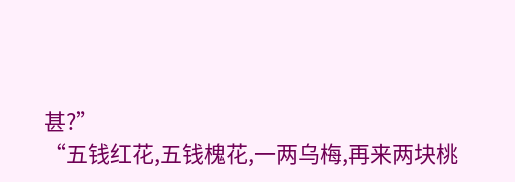甚?”
“五钱红花,五钱槐花,一两乌梅,再来两块桃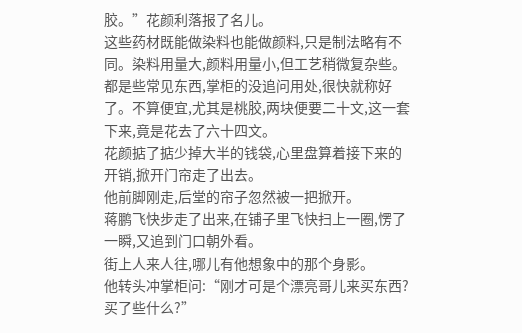胶。”花颜利落报了名儿。
这些药材既能做染料也能做颜料,只是制法略有不同。染料用量大,颜料用量小,但工艺稍微复杂些。
都是些常见东西,掌柜的没追问用处,很快就称好了。不算便宜,尤其是桃胶,两块便要二十文,这一套下来,竟是花去了六十四文。
花颜掂了掂少掉大半的钱袋,心里盘算着接下来的开销,掀开门帘走了出去。
他前脚刚走,后堂的帘子忽然被一把掀开。
蒋鹏飞快步走了出来,在铺子里飞快扫上一圈,愣了一瞬,又追到门口朝外看。
街上人来人往,哪儿有他想象中的那个身影。
他转头冲掌柜问:“刚才可是个漂亮哥儿来买东西?买了些什么?”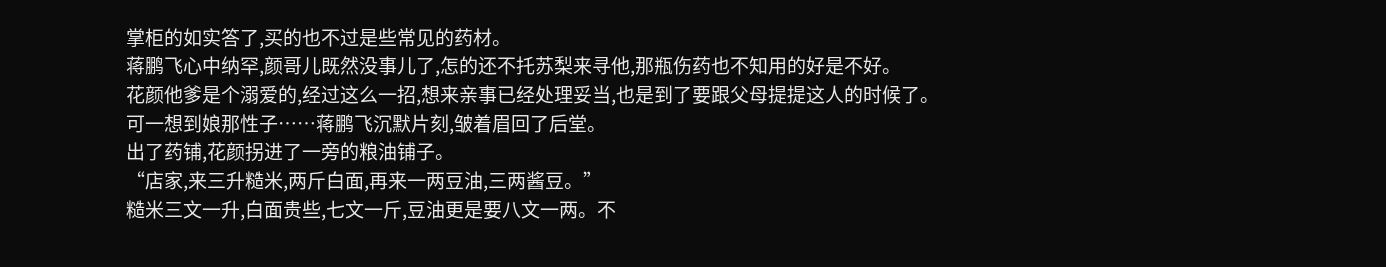掌柜的如实答了,买的也不过是些常见的药材。
蒋鹏飞心中纳罕,颜哥儿既然没事儿了,怎的还不托苏梨来寻他,那瓶伤药也不知用的好是不好。
花颜他爹是个溺爱的,经过这么一招,想来亲事已经处理妥当,也是到了要跟父母提提这人的时候了。
可一想到娘那性子……蒋鹏飞沉默片刻,皱着眉回了后堂。
出了药铺,花颜拐进了一旁的粮油铺子。
“店家,来三升糙米,两斤白面,再来一两豆油,三两酱豆。”
糙米三文一升,白面贵些,七文一斤,豆油更是要八文一两。不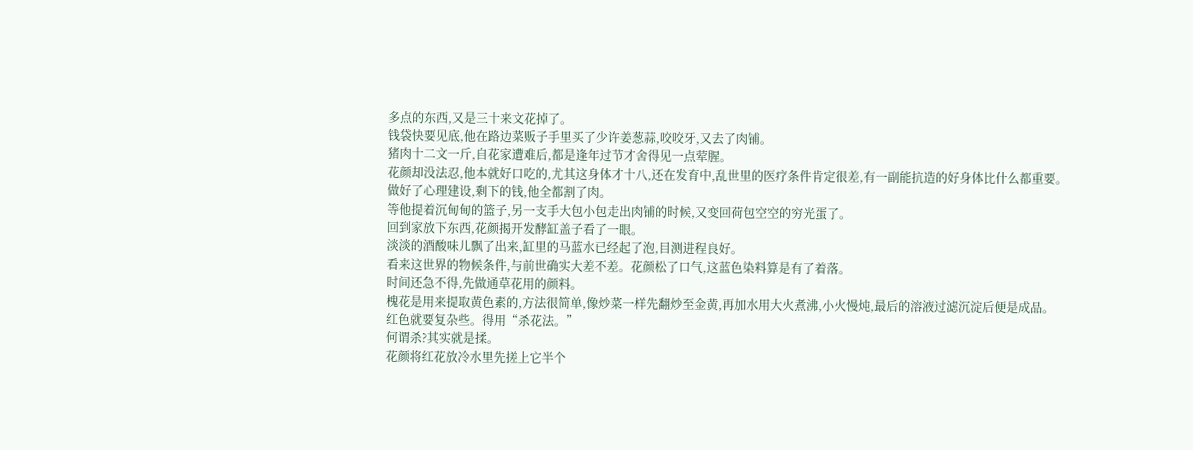多点的东西,又是三十来文花掉了。
钱袋快要见底,他在路边菜贩子手里买了少许姜葱蒜,咬咬牙,又去了肉铺。
猪肉十二文一斤,自花家遭难后,都是逢年过节才舍得见一点荤腥。
花颜却没法忍,他本就好口吃的,尤其这身体才十八,还在发育中,乱世里的医疗条件肯定很差,有一副能抗造的好身体比什么都重要。
做好了心理建设,剩下的钱,他全都割了肉。
等他提着沉甸甸的篮子,另一支手大包小包走出肉铺的时候,又变回荷包空空的穷光蛋了。
回到家放下东西,花颜揭开发酵缸盖子看了一眼。
淡淡的酒酸味儿飘了出来,缸里的马蓝水已经起了泡,目测进程良好。
看来这世界的物候条件,与前世确实大差不差。花颜松了口气,这蓝色染料算是有了着落。
时间还急不得,先做通草花用的颜料。
槐花是用来提取黄色素的,方法很简单,像炒菜一样先翻炒至金黄,再加水用大火煮沸,小火慢炖,最后的溶液过滤沉淀后便是成品。
红色就要复杂些。得用“杀花法。”
何谓杀?其实就是揉。
花颜将红花放冷水里先搓上它半个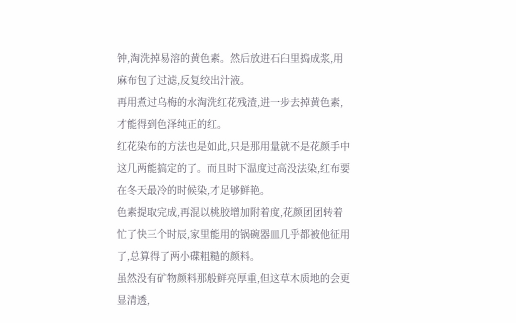钟,淘洗掉易溶的黄色素。然后放进石臼里捣成浆,用麻布包了过滤,反复绞出汁液。
再用煮过乌梅的水淘洗红花残渣,进一步去掉黄色素,才能得到色泽纯正的红。
红花染布的方法也是如此,只是那用量就不是花颜手中这几两能搞定的了。而且时下温度过高没法染,红布要在冬天最冷的时候染,才足够鲜艳。
色素提取完成,再混以桃胶增加附着度,花颜团团转着忙了快三个时辰,家里能用的锅碗器皿几乎都被他征用了,总算得了两小碟粗糙的颜料。
虽然没有矿物颜料那般鲜亮厚重,但这草木质地的会更显清透,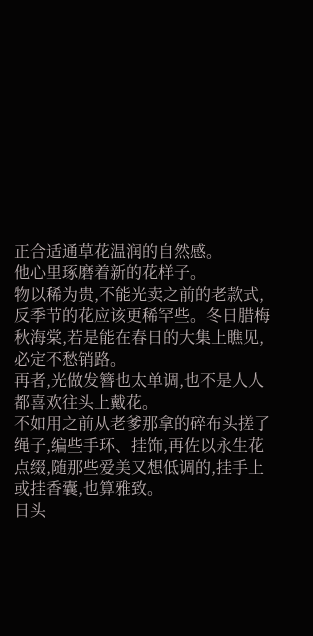正合适通草花温润的自然感。
他心里琢磨着新的花样子。
物以稀为贵,不能光卖之前的老款式,反季节的花应该更稀罕些。冬日腊梅秋海棠,若是能在春日的大集上瞧见,必定不愁销路。
再者,光做发簪也太单调,也不是人人都喜欢往头上戴花。
不如用之前从老爹那拿的碎布头搓了绳子,编些手环、挂饰,再佐以永生花点缀,随那些爱美又想低调的,挂手上或挂香囊,也算雅致。
日头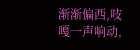渐渐偏西,吱嘎一声响动,